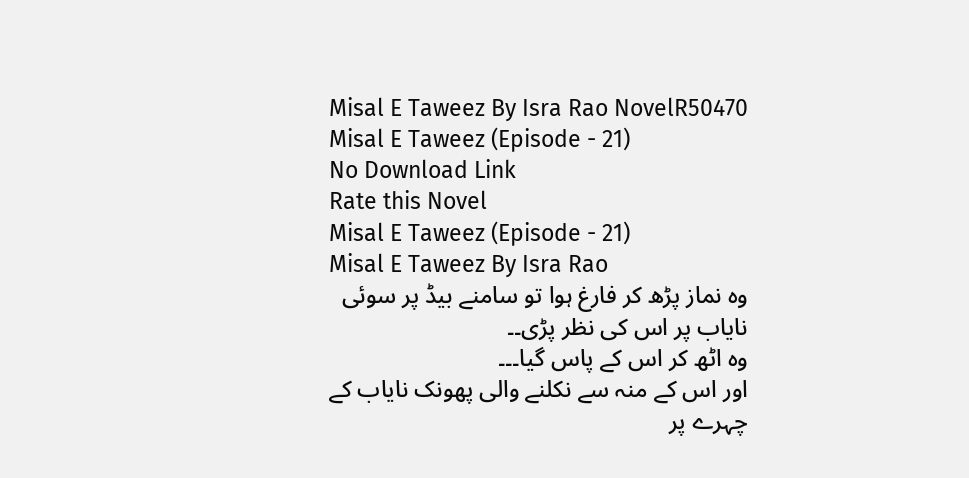Misal E Taweez By Isra Rao NovelR50470 Misal E Taweez (Episode - 21)
No Download Link
Rate this Novel
Misal E Taweez (Episode - 21)
Misal E Taweez By Isra Rao
وہ نماز پڑھ کر فارغ ہوا تو سامنے بیڈ پر سوئی نایاب پر اس کی نظر پڑی۔۔
وہ اٹھ کر اس کے پاس گیا۔۔۔
اور اس کے منہ سے نکلنے والی پھونک نایاب کے چہرے پر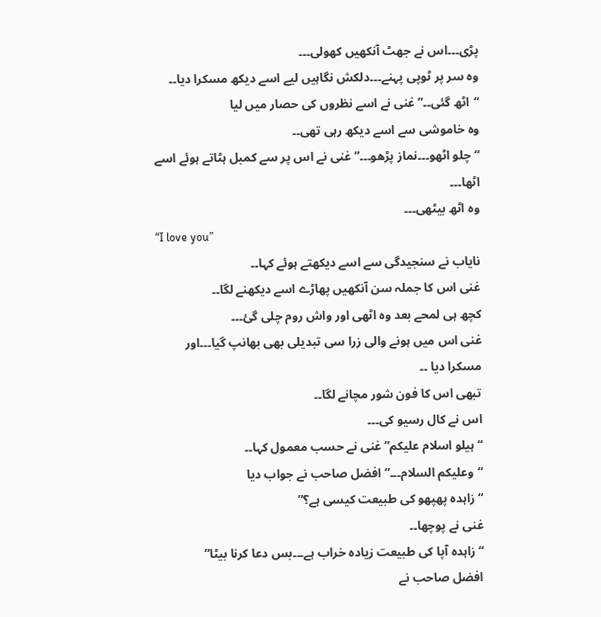پڑی۔۔۔اس نے جھٹ آنکھیں کھولی۔۔۔
وہ سر پر ٹوپی پہنے۔۔۔دلکش نگاہیں لیے اسے دیکھ مسکرا دیا۔۔
“اٹھ گئی۔۔” غنی نے اسے نظروں کی حصار میں لیا
وہ خاموشی سے اسے دیکھ رہی تھی۔۔
“چلو اٹھو۔۔۔نماز پڑھو۔۔۔” غنی نے اس پر سے کمبل ہٹاتے ہوئے اسے اٹھا۔۔۔
وہ اٹھ بیٹھی۔۔۔
“I love you”
نایاب نے سنجیدگی سے اسے دیکھتے ہوئے کہا۔۔
غنی اس کا جملہ سن آنکھیں پھاڑے اسے دیکھنے لگا۔۔
کچھ ہی لمحے بعد وہ اٹھی اور واش روم چلی گئ۔۔۔
غنی اس میں ہونے والی زرا سی تبدیلی بھی بھانپ گیا۔۔۔اور مسکرا دیا ۔۔
تبھی اس کا فون شور مچانے لگا۔۔
اس نے کال رسیو کی۔۔۔
“ہیلو اسلام علیکم” غنی نے حسب معمول کہا۔۔
“وعلیکم السلام۔۔۔” افضل صاحب نے جواب دیا
“زاہدہ پھپھو کی طبیعت کیسی ہے؟”
غنی نے پوچھا۔۔
“زاہدہ آپا کی طبیعت زیادہ خراب ہے۔۔۔بس دعا کرنا بیٹا”
افضل صاحب نے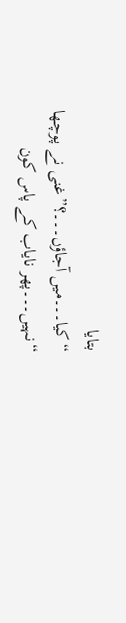بتایا
“کیا۔۔۔میں آجاؤں۔۔۔؟”غنی نے پوچھا
“نہیں۔۔۔پھر نایاب کے پاس کون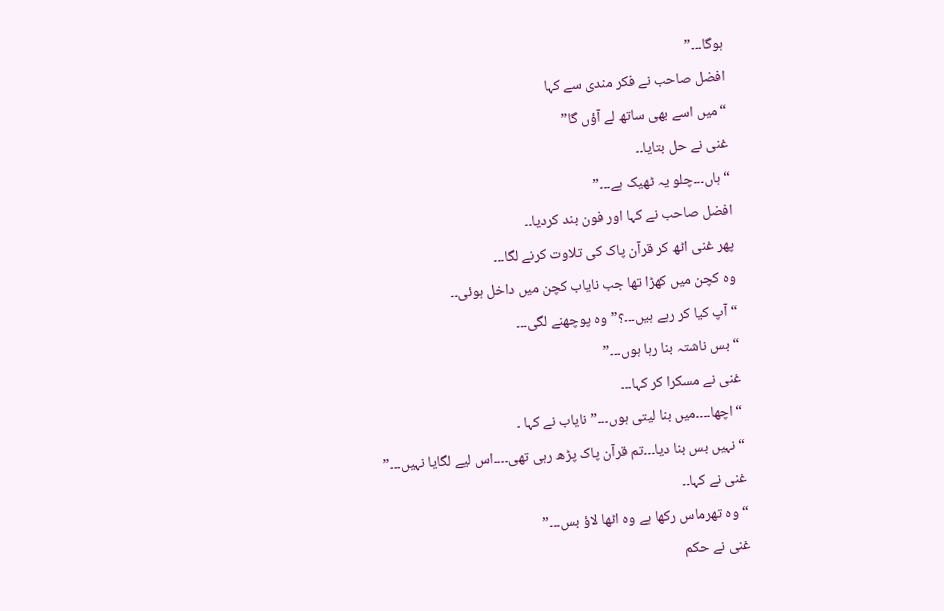ہوگا۔۔۔”
افضل صاحب نے فکر مندی سے کہا
“میں اسے بھی ساتھ لے آؤں گا”
غنی نے حل بتایا۔۔
“ہاں۔۔۔چلو یہ ٹھیک ہے۔۔۔”
افضل صاحب نے کہا اور فون بند کردیا۔۔
پھر غنی اٹھ کر قرآن پاک کی تلاوت کرنے لگا۔۔۔
وہ کچن میں کھڑا تھا جب نایاب کچن میں داخل ہوئی۔۔
“آپ کیا کر رہے ہیں۔۔۔؟” وہ پوچھنے لگی۔۔۔
“بس ناشتہ بنا رہا ہوں۔۔۔”
غنی نے مسکرا کر کہا۔۔۔
“اچھا۔۔۔۔میں بنا لیتی ہوں۔۔۔” نایاب نے کہا ۔
“نہیں بس بنا دیا۔۔۔تم قرآن پاک پڑھ رہی تھی۔۔۔۔اس لیے لگایا نہیں۔۔۔”
غنی نے کہا۔۔
“وہ تھرماس رکھا ہے وہ اٹھا لاؤ بس۔۔۔”
غنی نے حکم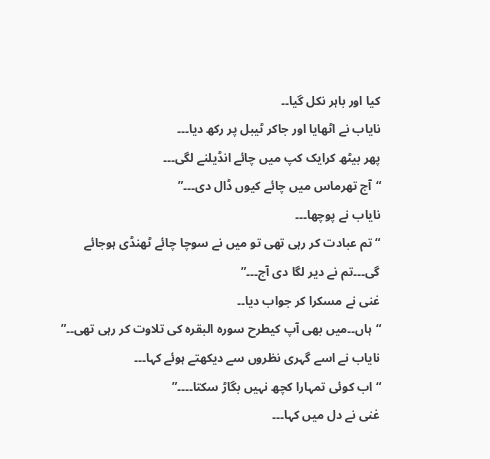کیا اور باہر نکل گیا۔۔
نایاب نے اٹھایا اور جاکر ٹیبل پر رکھ دیا۔۔۔
پھر بیٹھ کرایک کپ میں چائے انڈیلنے لگی۔۔۔
“آج تھرماس میں چائے کیوں ڈال دی۔۔۔”
نایاب نے پوچھا۔۔۔
“تم عبادت کر رہی تھی تو میں نے سوچا چائے ٹھنڈی ہوجائے گی۔۔۔تم نے دیر لگا دی آج۔۔۔”
غنی نے مسکرا کر جواب دیا۔۔
“ہاں۔۔میں بھی آپ کیطرح سوره البقرہ کی تلاوت کر رہی تھی۔۔”
نایاب نے اسے گہری نظروں سے دیکھتے ہوئے کہا۔۔۔
“اب کوئی تمہارا کچھ نہیں بگاڑ سکتا۔۔۔۔”
غنی نے دل میں کہا۔۔۔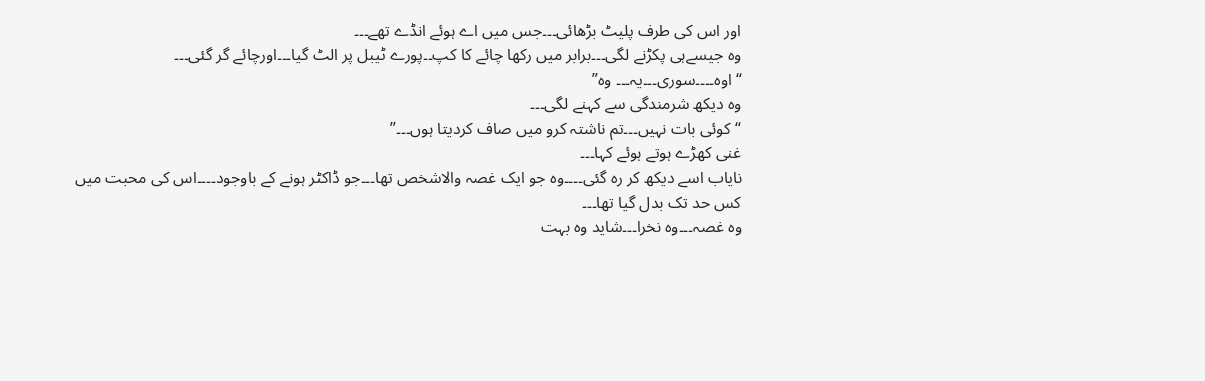اور اس کی طرف پلیٹ بڑھائی۔۔۔جس میں اے ہوئے انڈے تھے۔۔۔
وہ جیسےہی پکڑنے لگی۔۔۔برابر میں رکھا چائے کا کپ۔۔پورے ٹیبل پر الٹ گیا۔۔۔اورچائے گر گئی۔۔۔
“اوہ۔۔۔۔سوری۔۔۔یہ۔۔۔ وہ”
وہ دیکھ شرمندگی سے کہنے لگی۔۔۔
“کوئی بات نہیں۔۔۔تم ناشتہ کرو میں صاف کردیتا ہوں۔۔۔”
غنی کھڑے ہوتے ہوئے کہا۔۔۔
نایاب اسے دیکھ کر رہ گئی۔۔۔۔وہ جو ایک غصہ والاشخص تھا۔۔۔جو ڈاکٹر ہونے کے باوجود۔۔۔۔اس کی محبت میں کس حد تک بدل گیا تھا۔۔۔
وہ غصہ۔۔۔وہ نخرا۔۔۔شاید وہ بہت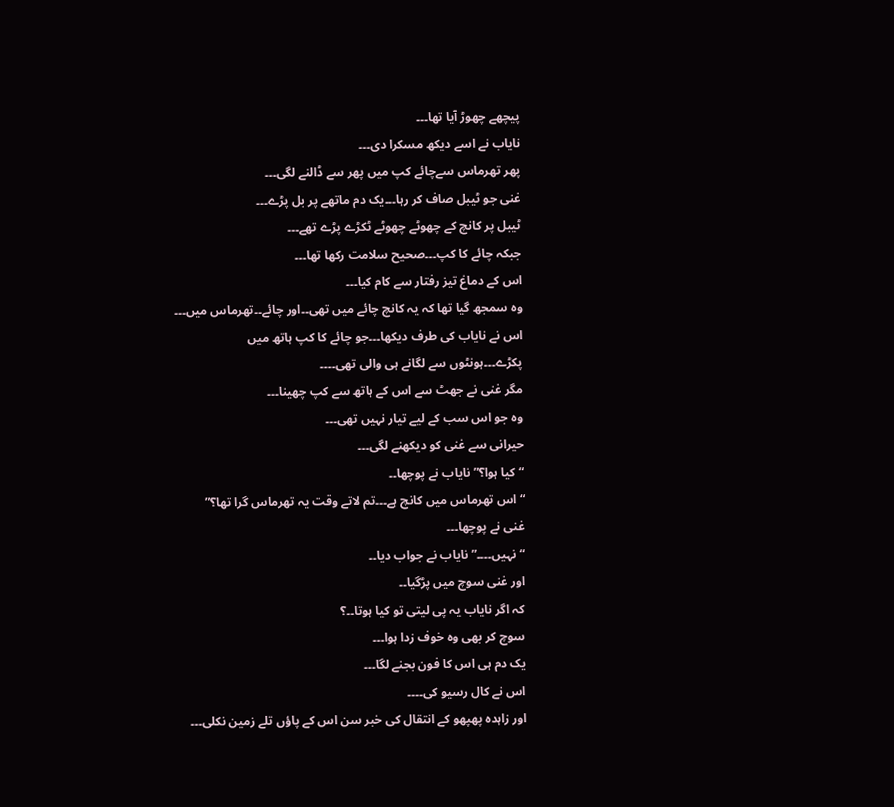پیچھے چھوڑ آیا تھا۔۔۔
نایاب نے اسے دیکھ مسکرا دی۔۔۔
پھر تھرماس سےچائے کپ میں پھر سے ڈالنے لگی۔۔۔
غنی جو ٹیبل صاف کر رہا۔۔۔یک دم ماتھے پر بل پڑے۔۔۔
ٹیبل پر کانچ کے چھوٹے چھوٹے ٹکڑے پڑے تھے۔۔۔
جبکہ چائے کا کپ۔۔۔صحیح سلامت رکھا تھا۔۔۔
اس کے دماغ تیز رفتار سے کام کیا۔۔۔
وہ سمجھ گیا تھا کہ یہ کانچ چائے میں تھی۔۔اور چائے۔۔تھرماس میں۔۔۔
اس نے نایاب کی طرف دیکھا۔۔۔جو چائے کا کپ ہاتھ میں
پکڑے۔۔۔ہونٹوں سے لگانے ہی والی تھی۔۔۔۔
مگر غنی نے جھٹ سے اس کے ہاتھ سے کپ چھینا۔۔۔
وہ جو اس سب کے لیے تیار نہیں تھی۔۔۔
حیرانی سے غنی کو دیکھنے لگی۔۔۔
“کیا ہوا؟” نایاب نے پوچھا۔۔
“اس تھرماس میں کانچ ہے۔۔۔تم لاتے وقت یہ تھرماس گرا تھا؟”
غنی نے پوچھا۔۔۔
“نہیں۔۔۔۔” نایاب نے جواب دیا۔۔
اور غنی سوچ میں پڑگیا۔۔
کہ اگر نایاب یہ پی لیتی تو کیا ہوتا۔۔؟
سوچ کر بھی وہ خوف زدا ہوا۔۔۔
یک دم ہی اس کا فون بجنے لگا۔۔۔
اس نے کال رسیو کی۔۔۔۔
اور زاہدہ پھپھو کے انتقال کی خبر سن اس کے پاؤں تلے زمین نکلی۔۔۔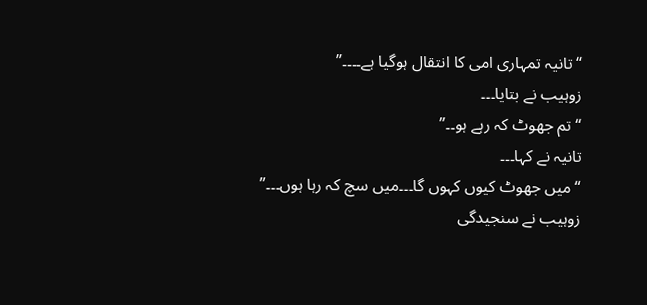“تانیہ تمہاری امی کا انتقال ہوگیا ہے۔۔۔۔”
زوہیب نے بتایا۔۔۔
“تم جھوٹ کہ رہے ہو۔۔”
تانیہ نے کہا۔۔۔
“میں جھوٹ کیوں کہوں گا۔۔۔میں سچ کہ رہا ہوں۔۔۔”
زوہیب نے سنجیدگی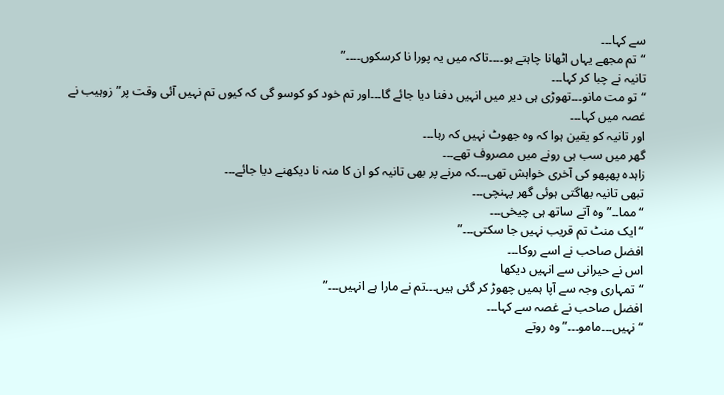سے کہا۔۔۔
“تم مجھے یہاں اٹھانا چاہتے ہو۔۔۔۔تاکہ میں یہ پورا نا کرسکوں۔۔۔۔”
تانیہ نے چبا کر کہا۔۔۔
“تو مت مانو۔۔۔تھوڑی ہی دیر میں انہیں دفنا دیا جائے گا۔۔۔اور تم خود کو کوسو گی کہ کیوں تم نہیں آئی وقت پر”زوہیب نے غصہ میں کہا۔۔۔
اور تانیہ کو یقین ہوا کہ وہ جھوٹ نہیں کہ رہا۔۔۔
گھر میں سب ہی رونے میں مصروف تھے۔۔۔
زاہدہ پھپھو کی آخری خواہش تھی۔۔۔کہ مرنے پر بھی تانیہ کو ان کا منہ نا دیکھنے دیا جائے۔۔۔
تبھی تانیہ بھاگتی ہوئی گھر پہنچی۔۔۔
“مما۔۔” وہ آتے ساتھ ہی چیخی۔۔۔
“ایک منٹ تم قریب نہیں جا سکتی۔۔۔”
افضل صاحب نے اسے روکا۔۔۔
اس نے حیرانی سے انہیں دیکھا
“تمہاری وجہ سے آپا ہمیں چھوڑ کر گئی ہیں۔۔۔تم نے مارا ہے انہیں۔۔۔”
افضل صاحب نے غصہ سے کہا۔۔۔
“نہیں۔۔۔مامو۔۔۔” وہ روتے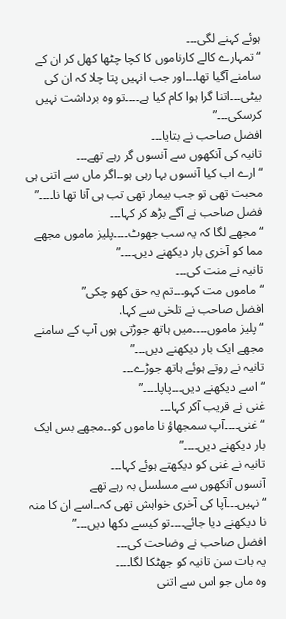ہوئے کہنے لگی۔۔۔
“تمہارے کالے کارناموں کا کچا چٹھا کھل کر ان کے سامنے آگیا تھا۔۔۔اور جب انہیں پتا چلا کہ ان کی بیٹی۔۔۔اتنا گرا ہوا کام کیا ہے۔۔۔۔تو وہ برداشت نہیں کرسکی۔۔۔”
افضل صاحب نے بتایا۔۔۔
تانیہ کی آنکھوں سے آنسوں گر رہے تھے۔۔۔
“ارے اب کیا آنسوں بہا رہی ہو۔۔اگر ماں سے اتنی ہی محبت تھی تو جب بیمار تھی تب ہی آنا تھا نا۔۔۔۔”
فضل صاحب نے آگے بڑھ کر کہا۔۔۔
“مجھے لگا کہ یہ سب جھوٹ۔۔۔۔پلیز ماموں مجھے مما کو آخری بار دیکھنے دیں۔۔۔۔”
تانیہ نے منت کی۔۔۔
“ماموں مت کہو۔۔۔تم یہ حق کھو چکی”
افضل صاحب نے تلخی سے کہا.
“پلیز ماموں۔۔۔۔میں ہاتھ جوڑتی ہوں آپ کے سامنے مجھے ایک بار دیکھنے دیں۔۔۔”
تانیہ نے روتے ہوئے ہاتھ جوڑے۔۔۔
“اسے دیکھنے دیں۔۔۔پاپا۔۔۔۔”
غنی نے قریب آکر کہا۔۔۔
“غنی۔۔۔۔آپ سمجھاؤ نا ماموں کو۔۔مجھے بس ایک بار دیکھنے دیں۔۔۔۔”
تانیہ نے غنی کو دیکھتے ہوئے کہا۔۔۔
آنسوں آنکھوں سے مسلسل بہ رہے تھے
“نہیں۔۔۔آپا کی آخری خواہش تھی کہ۔۔اسے ان کا منہ نا دیکھنے دیا جائے۔۔۔۔تو کیسے دکھا دیں۔۔۔”
افضل صاحب نے وضاحت کی۔۔۔
یہ بات سن تانیہ کو جھٹکا لگا۔۔۔۔
وہ ماں جو اس سے اتنی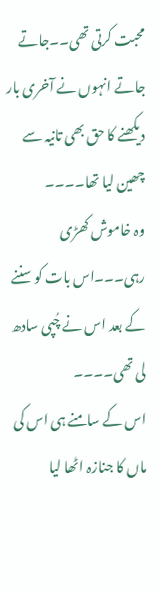محبت کرتی تھی۔۔جاتے جاتے انہوں نے آخری بار دیکھنے کا حق بھی تانیہ سے چھین لیا تھا۔۔۔۔
وہ خاموش کھڑی رہی۔۔۔اس بات کو سننے کے بعد اس نے چُپی سادھ لی تھی۔۔۔۔
اس کے سامنے ہی اس کی ماں کا جنازہ اٹھا لیا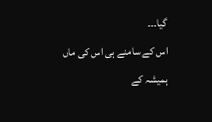گیا۔۔۔
اس کے سامنے ہی اس کی ماں ہمیشہ کے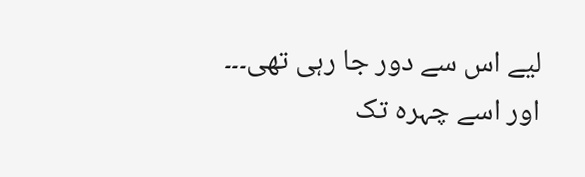لیے اس سے دور جا رہی تھی۔۔۔
اور اسے چہرہ تک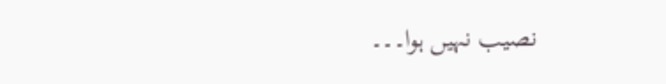نصیب نہیں ہوا۔۔۔